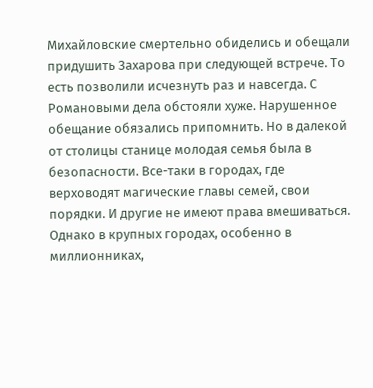Михайловские смертельно обиделись и обещали придушить Захарова при следующей встрече. То есть позволили исчезнуть раз и навсегда. С Романовыми дела обстояли хуже. Нарушенное обещание обязались припомнить. Но в далекой от столицы станице молодая семья была в безопасности. Все-таки в городах, где верховодят магические главы семей, свои порядки. И другие не имеют права вмешиваться. Однако в крупных городах, особенно в миллионниках,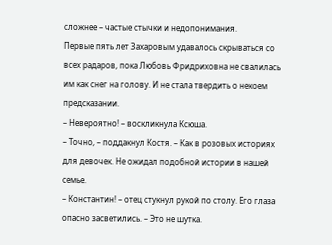сложнее – частые стычки и недопонимания.
Первые пять лет Захаровым удавалось скрываться со всех радаров, пока Любовь Фридриховна не свалилась им как снег на голову. И не стала твердить о некоем предсказании.
– Невероятно! – воскликнула Ксюша.
– Точно, – поддакнул Костя. – Как в розовых историях для девочек. Не ожидал подобной истории в нашей семье.
– Константин! – отец стукнул рукой по столу. Его глаза опасно засветились. – Это не шутка.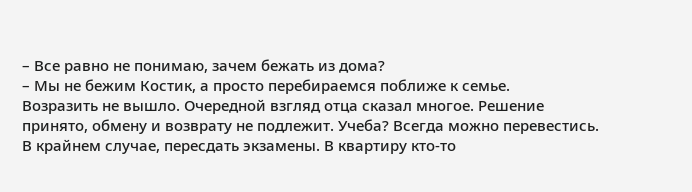– Все равно не понимаю, зачем бежать из дома?
– Мы не бежим Костик, а просто перебираемся поближе к семье.
Возразить не вышло. Очередной взгляд отца сказал многое. Решение принято, обмену и возврату не подлежит. Учеба? Всегда можно перевестись. В крайнем случае, пересдать экзамены. В квартиру кто-то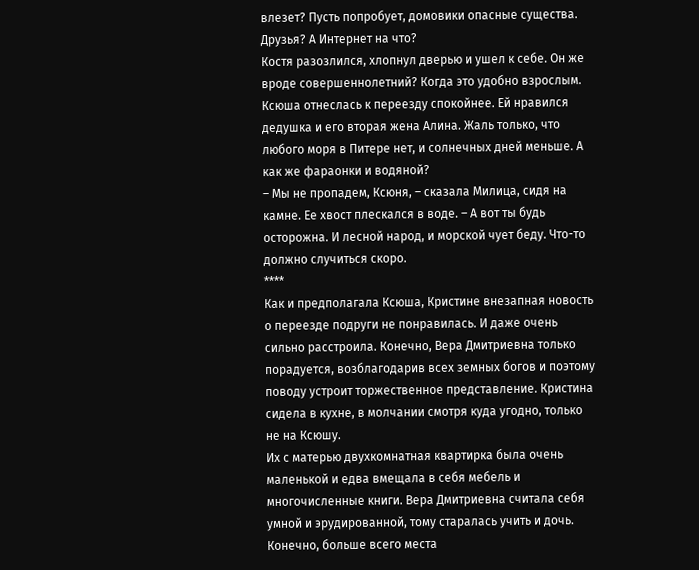влезет? Пусть попробует, домовики опасные существа. Друзья? А Интернет на что?
Костя разозлился, хлопнул дверью и ушел к себе. Он же вроде совершеннолетний? Когда это удобно взрослым.
Ксюша отнеслась к переезду спокойнее. Ей нравился дедушка и его вторая жена Алина. Жаль только, что любого моря в Питере нет, и солнечных дней меньше. А как же фараонки и водяной?
– Мы не пропадем, Ксюня, – сказала Милица, сидя на камне. Ее хвост плескался в воде. – А вот ты будь осторожна. И лесной народ, и морской чует беду. Что-то должно случиться скоро.
****
Как и предполагала Ксюша, Кристине внезапная новость о переезде подруги не понравилась. И даже очень сильно расстроила. Конечно, Вера Дмитриевна только порадуется, возблагодарив всех земных богов и поэтому поводу устроит торжественное представление. Кристина сидела в кухне, в молчании смотря куда угодно, только не на Ксюшу.
Их с матерью двухкомнатная квартирка была очень маленькой и едва вмещала в себя мебель и многочисленные книги. Вера Дмитриевна считала себя умной и эрудированной, тому старалась учить и дочь. Конечно, больше всего места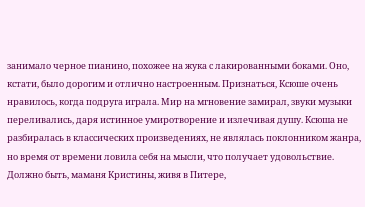занимало черное пианино, похожее на жука с лакированными боками. Оно, кстати, было дорогим и отлично настроенным. Признаться, Ксюше очень нравилось, когда подруга играла. Мир на мгновение замирал, звуки музыки переливались, даря истинное умиротворение и излечивая душу. Ксюша не разбиралась в классических произведениях, не являлась поклонником жанра, но время от времени ловила себя на мысли, что получает удовольствие. Должно быть, маманя Кристины, живя в Питере,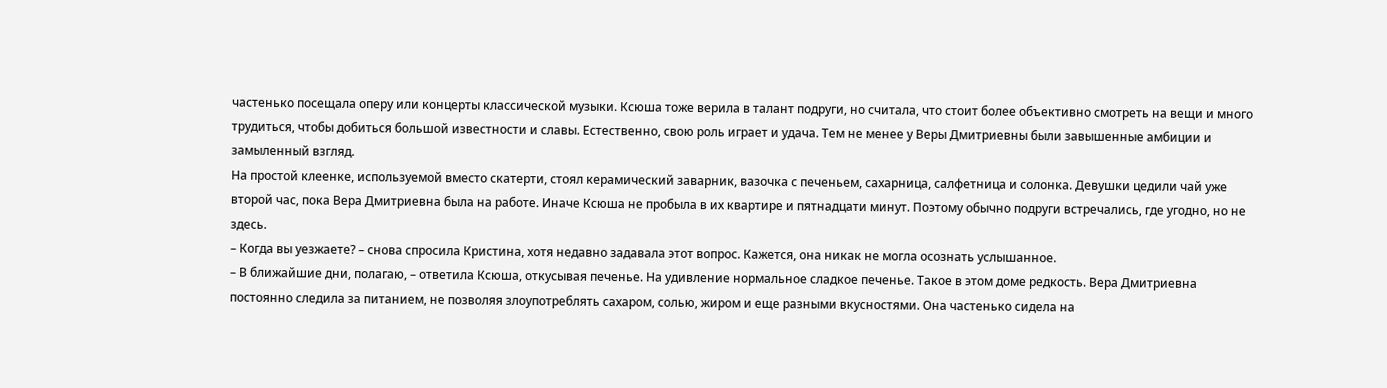частенько посещала оперу или концерты классической музыки. Ксюша тоже верила в талант подруги, но считала, что стоит более объективно смотреть на вещи и много трудиться, чтобы добиться большой известности и славы. Естественно, свою роль играет и удача. Тем не менее у Веры Дмитриевны были завышенные амбиции и замыленный взгляд.
На простой клеенке, используемой вместо скатерти, стоял керамический заварник, вазочка с печеньем, сахарница, салфетница и солонка. Девушки цедили чай уже второй час, пока Вера Дмитриевна была на работе. Иначе Ксюша не пробыла в их квартире и пятнадцати минут. Поэтому обычно подруги встречались, где угодно, но не здесь.
– Когда вы уезжаете? – снова спросила Кристина, хотя недавно задавала этот вопрос. Кажется, она никак не могла осознать услышанное.
– В ближайшие дни, полагаю, – ответила Ксюша, откусывая печенье. На удивление нормальное сладкое печенье. Такое в этом доме редкость. Вера Дмитриевна постоянно следила за питанием, не позволяя злоупотреблять сахаром, солью, жиром и еще разными вкусностями. Она частенько сидела на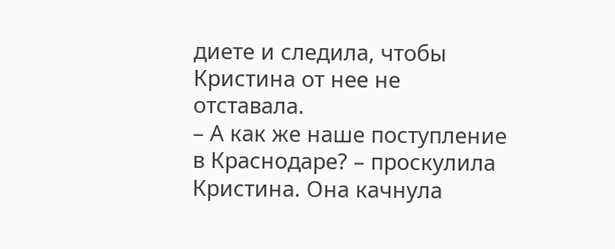диете и следила, чтобы Кристина от нее не отставала.
– А как же наше поступление в Краснодаре? – проскулила Кристина. Она качнула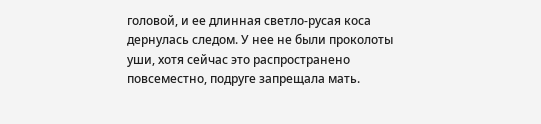головой, и ее длинная светло-русая коса дернулась следом. У нее не были проколоты уши, хотя сейчас это распространено повсеместно, подруге запрещала мать.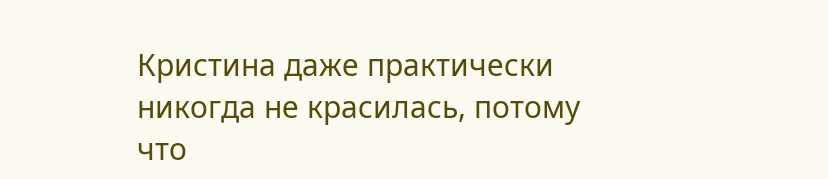Кристина даже практически никогда не красилась, потому что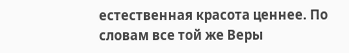естественная красота ценнее. По словам все той же Веры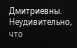Дмитриевны. Неудивительно, что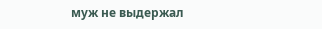муж не выдержал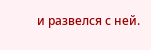и развелся с ней.